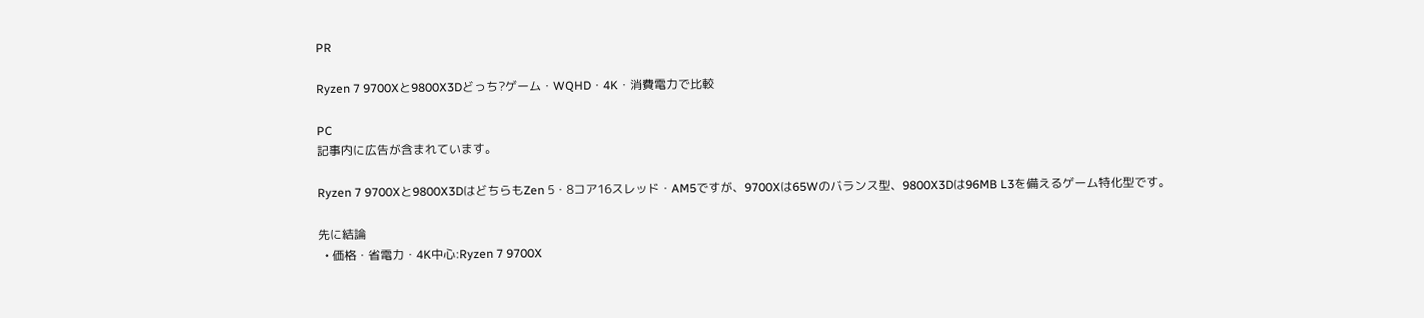PR

Ryzen 7 9700Xと9800X3Dどっち?ゲーム・WQHD・4K・消費電力で比較

PC
記事内に広告が含まれています。

Ryzen 7 9700Xと9800X3DはどちらもZen 5・8コア16スレッド・AM5ですが、9700Xは65Wのバランス型、9800X3Dは96MB L3を備えるゲーム特化型です。

先に結論
  • 価格・省電力・4K中心:Ryzen 7 9700X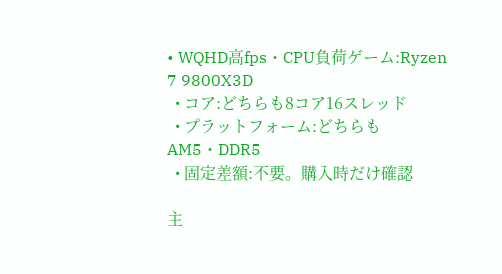• WQHD高fps・CPU負荷ゲーム:Ryzen 7 9800X3D
  • コア:どちらも8コア16スレッド
  • プラットフォーム:どちらもAM5・DDR5
  • 固定差額:不要。購入時だけ確認

主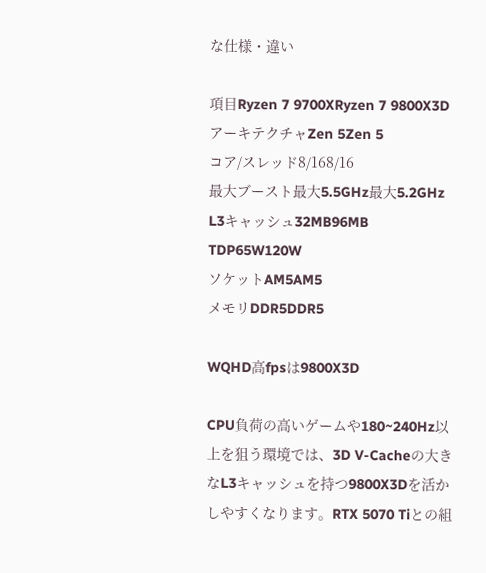な仕様・違い

項目Ryzen 7 9700XRyzen 7 9800X3D
アーキテクチャZen 5Zen 5
コア/スレッド8/168/16
最大ブースト最大5.5GHz最大5.2GHz
L3キャッシュ32MB96MB
TDP65W120W
ソケットAM5AM5
メモリDDR5DDR5

WQHD高fpsは9800X3D

CPU負荷の高いゲームや180~240Hz以上を狙う環境では、3D V-Cacheの大きなL3キャッシュを持つ9800X3Dを活かしやすくなります。RTX 5070 Tiとの組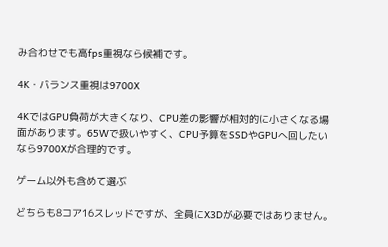み合わせでも高fps重視なら候補です。

4K・バランス重視は9700X

4KではGPU負荷が大きくなり、CPU差の影響が相対的に小さくなる場面があります。65Wで扱いやすく、CPU予算をSSDやGPUへ回したいなら9700Xが合理的です。

ゲーム以外も含めて選ぶ

どちらも8コア16スレッドですが、全員にX3Dが必要ではありません。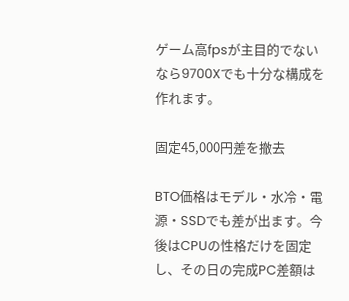ゲーム高fpsが主目的でないなら9700Xでも十分な構成を作れます。

固定45,000円差を撤去

BTO価格はモデル・水冷・電源・SSDでも差が出ます。今後はCPUの性格だけを固定し、その日の完成PC差額は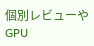個別レビューやGPU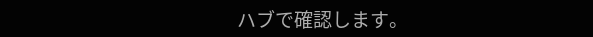ハブで確認します。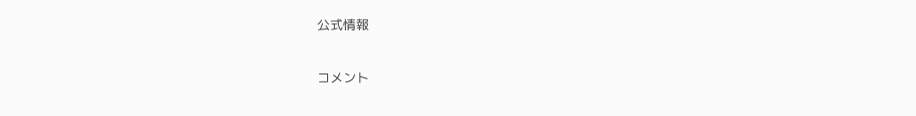公式情報

コメント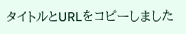タイトルとURLをコピーしました